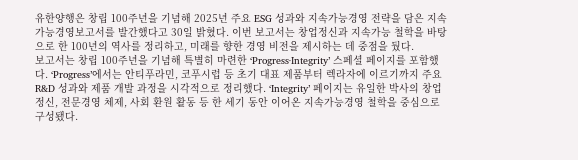유한양행은 창립 100주년을 기념해 2025년 주요 ESG 성과와 지속가능경영 전략을 담은 지속가능경영보고서를 발간했다고 30일 밝혔다. 이번 보고서는 창업정신과 지속가능 철학을 바탕으로 한 100년의 역사를 정리하고, 미래를 향한 경영 비전을 제시하는 데 중점을 뒀다.
보고서는 창립 100주년을 기념해 특별히 마련한 ‘Progress·Integrity’ 스페셜 페이지를 포함했다. ‘Progress’에서는 안티푸라민, 코푸시럽 등 초기 대표 제품부터 렉라자에 이르기까지 주요 R&D 성과와 제품 개발 과정을 시각적으로 정리했다. ‘Integrity’ 페이지는 유일한 박사의 창업정신, 전문경영 체제, 사회 환원 활동 등 한 세기 동안 이어온 지속가능경영 철학을 중심으로 구성됐다.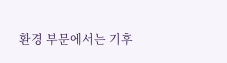환경 부문에서는 기후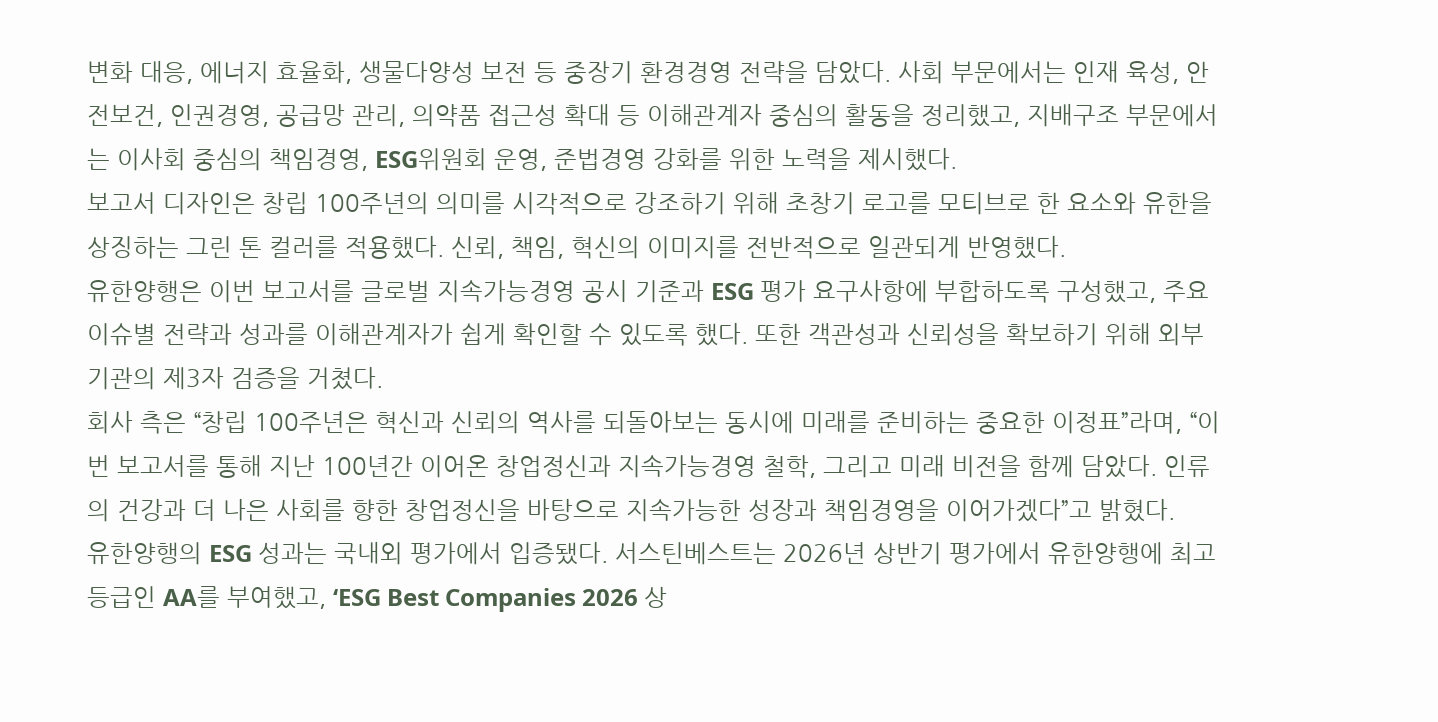변화 대응, 에너지 효율화, 생물다양성 보전 등 중장기 환경경영 전략을 담았다. 사회 부문에서는 인재 육성, 안전보건, 인권경영, 공급망 관리, 의약품 접근성 확대 등 이해관계자 중심의 활동을 정리했고, 지배구조 부문에서는 이사회 중심의 책임경영, ESG위원회 운영, 준법경영 강화를 위한 노력을 제시했다.
보고서 디자인은 창립 100주년의 의미를 시각적으로 강조하기 위해 초창기 로고를 모티브로 한 요소와 유한을 상징하는 그린 톤 컬러를 적용했다. 신뢰, 책임, 혁신의 이미지를 전반적으로 일관되게 반영했다.
유한양행은 이번 보고서를 글로벌 지속가능경영 공시 기준과 ESG 평가 요구사항에 부합하도록 구성했고, 주요 이슈별 전략과 성과를 이해관계자가 쉽게 확인할 수 있도록 했다. 또한 객관성과 신뢰성을 확보하기 위해 외부 기관의 제3자 검증을 거쳤다.
회사 측은 “창립 100주년은 혁신과 신뢰의 역사를 되돌아보는 동시에 미래를 준비하는 중요한 이정표”라며, “이번 보고서를 통해 지난 100년간 이어온 창업정신과 지속가능경영 철학, 그리고 미래 비전을 함께 담았다. 인류의 건강과 더 나은 사회를 향한 창업정신을 바탕으로 지속가능한 성장과 책임경영을 이어가겠다”고 밝혔다.
유한양행의 ESG 성과는 국내외 평가에서 입증됐다. 서스틴베스트는 2026년 상반기 평가에서 유한양행에 최고등급인 AA를 부여했고, ‘ESG Best Companies 2026 상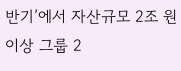반기’에서 자산규모 2조 원 이상 그룹 2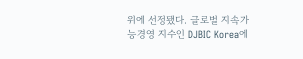위에 선정됐다. 글로벌 지속가능경영 지수인 DJBIC Korea에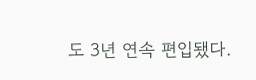도 3년 연속 편입됐다.